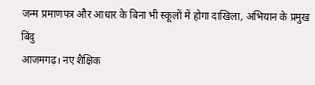जन्म प्रमाणपत्र और आधार के बिना भी स्कूलों में होगा दाखिला, अभियान के प्रमुख बिंदु
आजमगढ़। नए शैक्षिक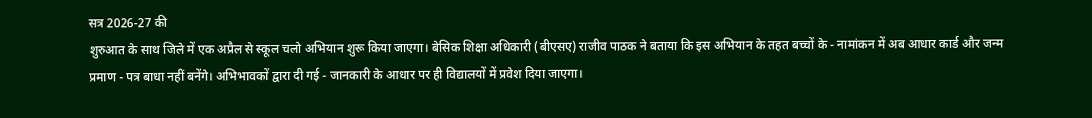सत्र 2026-27 की
शुरुआत के साथ जिले में एक अप्रैल से स्कूल चलो अभियान शुरू किया जाएगा। बेसिक शिक्षा अधिकारी (बीएसए) राजीव पाठक ने बताया कि इस अभियान के तहत बच्चों के - नामांकन में अब आधार कार्ड और जन्म प्रमाण - पत्र बाधा नहीं बनेंगे। अभिभावकों द्वारा दी गई - जानकारी के आधार पर ही विद्यालयों में प्रवेश दिया जाएगा।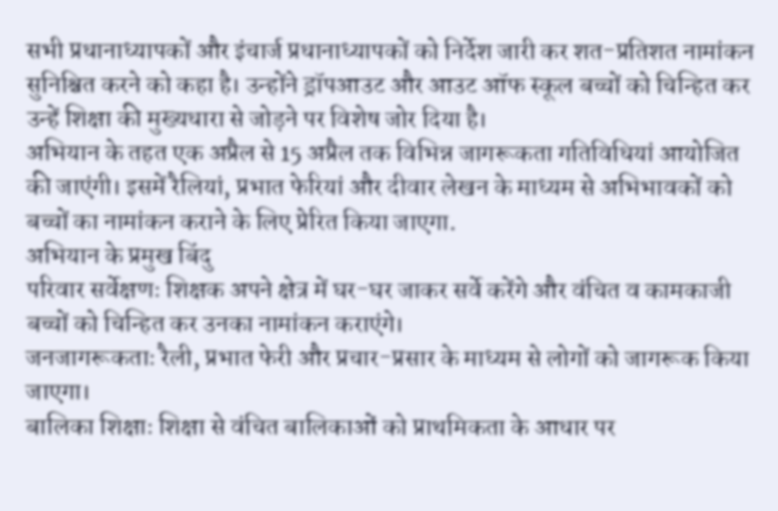सभी प्रधानाध्यापकों और इंचार्ज प्रधानाध्यापकों को निर्देश जारी कर शत-प्रतिशत नामांकन सुनिश्चित करने को कहा है। उन्होंने ड्रॉपआउट और आउट ऑफ स्कूल बच्चों को चिन्हित कर उन्हें शिक्षा की मुख्यधारा से जोड़ने पर विशेष जोर दिया है।
अभियान के तहत एक अप्रैल से 15 अप्रैल तक विभिन्न जागरूकता गतिविधियां आयोजित की जाएंगी। इसमें रैलियां, प्रभात फेरियां और दीवार लेखन के माध्यम से अभिभावकों को बच्चों का नामांकन कराने के लिए प्रेरित किया जाएगा.
अभियान के प्रमुख बिंदु
परिवार सर्वेक्षणः शिक्षक अपने क्षेत्र में घर-घर जाकर सर्वे करेंगे और वंचित व कामकाजी बच्चों को चिन्हित कर उनका नामांकन कराएंगे।
जनजागरूकताः रैली, प्रभात फेरी और प्रचार-प्रसार के माध्यम से लोगों को जागरूक किया जाएगा।
बालिका शिक्षाः शिक्षा से वंचित बालिकाओं को प्राथमिकता के आधार पर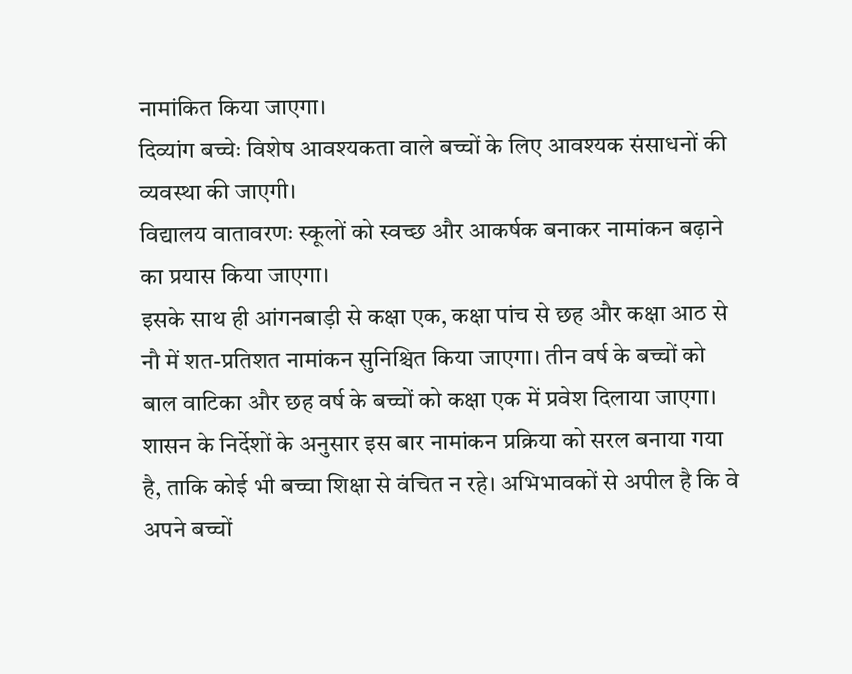नामांकित किया जाएगा।
दिव्यांग बच्चेः विशेष आवश्यकता वाले बच्चों के लिए आवश्यक संसाधनों की व्यवस्था की जाएगी।
विद्यालय वातावरणः स्कूलों को स्वच्छ और आकर्षक बनाकर नामांकन बढ़ाने का प्रयास किया जाएगा।
इसके साथ ही आंगनबाड़ी से कक्षा एक, कक्षा पांच से छह और कक्षा आठ से नौ में शत-प्रतिशत नामांकन सुनिश्चित किया जाएगा। तीन वर्ष के बच्चों को बाल वाटिका और छह वर्ष के बच्चों को कक्षा एक में प्रवेश दिलाया जाएगा।
शासन के निर्देशों के अनुसार इस बार नामांकन प्रक्रिया को सरल बनाया गया है, ताकि कोई भी बच्चा शिक्षा से वंचित न रहे। अभिभावकों से अपील है कि वे अपने बच्चों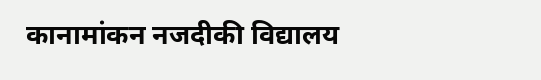कानामांकन नजदीकी विद्यालय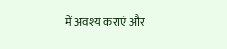में अवश्य कराएं और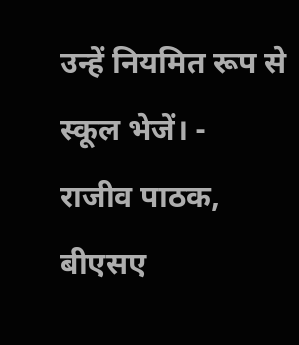उन्हें नियमित रूप से स्कूल भेजें। -
राजीव पाठक, बीएसए